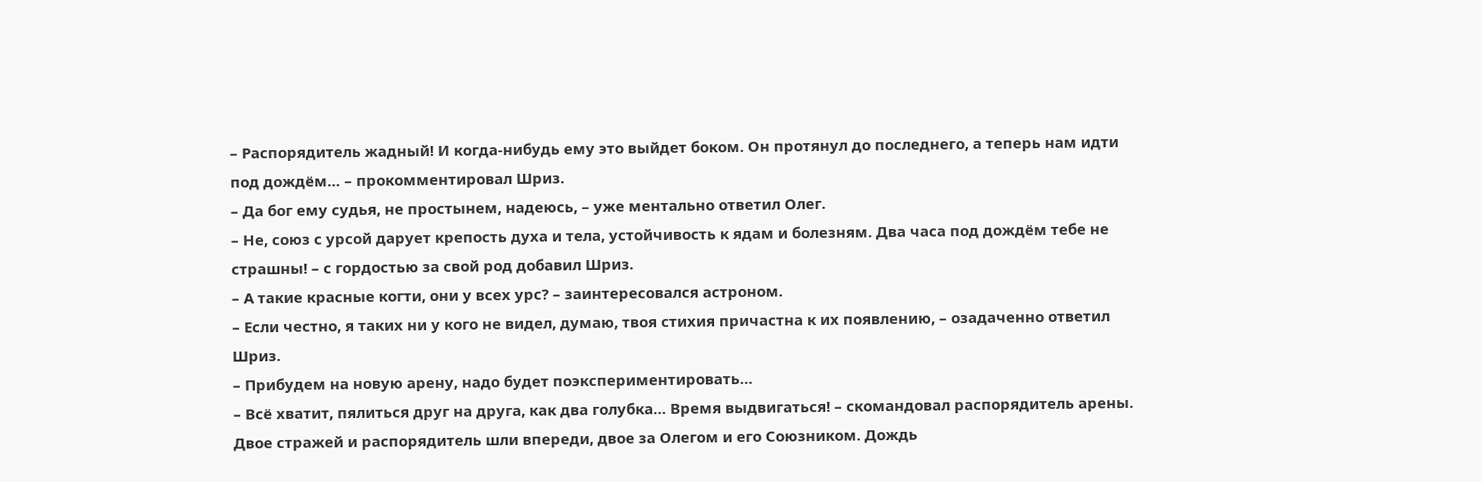– Распорядитель жадный! И когда-нибудь ему это выйдет боком. Он протянул до последнего, а теперь нам идти под дождём… – прокомментировал Шриз.
– Да бог ему судья, не простынем, надеюсь, – уже ментально ответил Олег.
– Не, союз с урсой дарует крепость духа и тела, устойчивость к ядам и болезням. Два часа под дождём тебе не страшны! – с гордостью за свой род добавил Шриз.
– А такие красные когти, они у всех урс? – заинтересовался астроном.
– Если честно, я таких ни у кого не видел, думаю, твоя стихия причастна к их появлению, – озадаченно ответил Шриз.
– Прибудем на новую арену, надо будет поэкспериментировать…
– Всё хватит, пялиться друг на друга, как два голубка… Время выдвигаться! – скомандовал распорядитель арены.
Двое стражей и распорядитель шли впереди, двое за Олегом и его Союзником. Дождь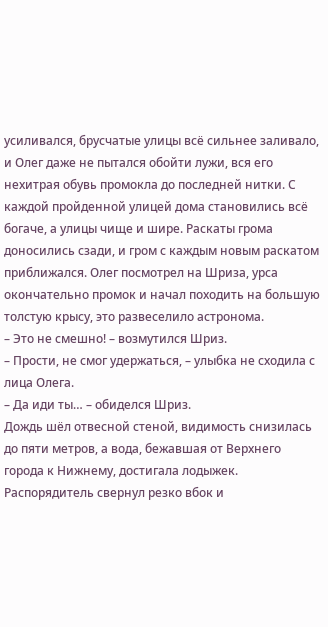усиливался, брусчатые улицы всё сильнее заливало, и Олег даже не пытался обойти лужи, вся его нехитрая обувь промокла до последней нитки. С каждой пройденной улицей дома становились всё богаче, а улицы чище и шире. Раскаты грома доносились сзади, и гром с каждым новым раскатом приближался. Олег посмотрел на Шриза, урса окончательно промок и начал походить на большую толстую крысу, это развеселило астронома.
– Это не смешно! – возмутился Шриз.
– Прости, не смог удержаться, – улыбка не сходила с лица Олега.
– Да иди ты… – обиделся Шриз.
Дождь шёл отвесной стеной, видимость снизилась до пяти метров, а вода, бежавшая от Верхнего города к Нижнему, достигала лодыжек. Распорядитель свернул резко вбок и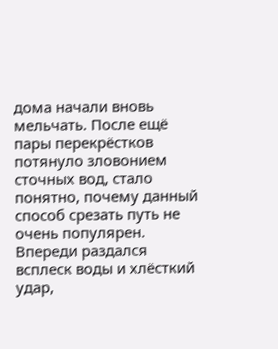дома начали вновь мельчать. После ещё пары перекрёстков потянуло зловонием сточных вод, стало понятно, почему данный способ срезать путь не очень популярен. Впереди раздался всплеск воды и хлёсткий удар,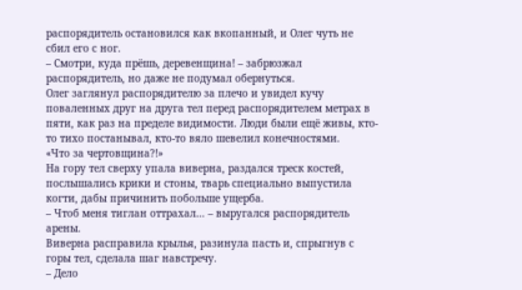распорядитель остановился как вкопанный, и Олег чуть не сбил его с ног.
– Смотри, куда прёшь, деревенщина! – забрюзжал распорядитель, но даже не подумал обернуться.
Олег заглянул распорядителю за плечо и увидел кучу поваленных друг на друга тел перед распорядителем метрах в пяти, как раз на пределе видимости. Люди были ещё живы, кто-то тихо постанывал, кто-то вяло шевелил конечностями.
«Что за чертовщина?!»
На гору тел сверху упала виверна, раздался треск костей, послышались крики и стоны, тварь специально выпустила когти, дабы причинить побольше ущерба.
– Чтоб меня тиглан оттрахал… – выругался распорядитель арены.
Виверна расправила крылья, разинула пасть и, спрыгнув с горы тел, сделала шаг навстречу.
– Дело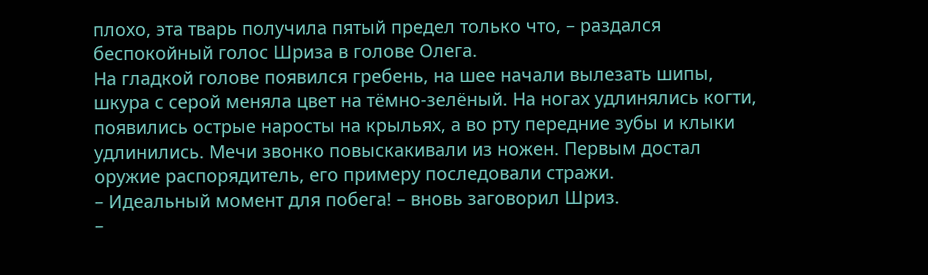плохо, эта тварь получила пятый предел только что, – раздался беспокойный голос Шриза в голове Олега.
На гладкой голове появился гребень, на шее начали вылезать шипы, шкура с серой меняла цвет на тёмно-зелёный. На ногах удлинялись когти, появились острые наросты на крыльях, а во рту передние зубы и клыки удлинились. Мечи звонко повыскакивали из ножен. Первым достал оружие распорядитель, его примеру последовали стражи.
– Идеальный момент для побега! – вновь заговорил Шриз.
–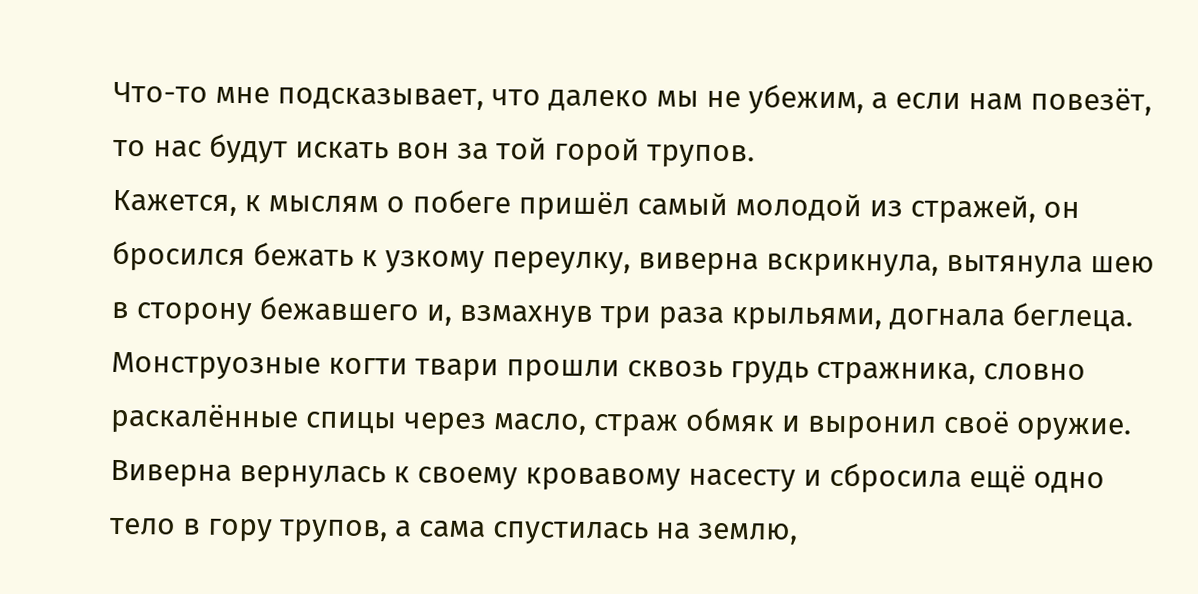Что-то мне подсказывает, что далеко мы не убежим, а если нам повезёт, то нас будут искать вон за той горой трупов.
Кажется, к мыслям о побеге пришёл самый молодой из стражей, он бросился бежать к узкому переулку, виверна вскрикнула, вытянула шею в сторону бежавшего и, взмахнув три раза крыльями, догнала беглеца. Монструозные когти твари прошли сквозь грудь стражника, словно раскалённые спицы через масло, страж обмяк и выронил своё оружие. Виверна вернулась к своему кровавому насесту и сбросила ещё одно тело в гору трупов, а сама спустилась на землю,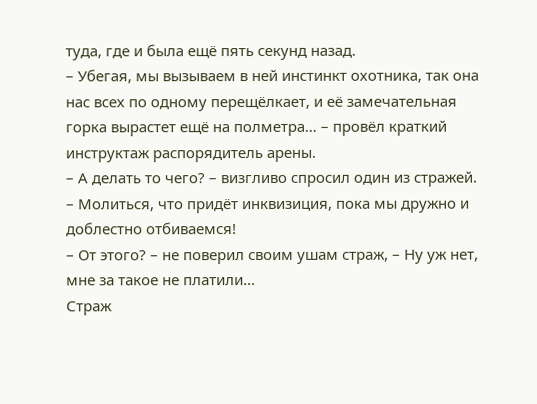туда, где и была ещё пять секунд назад.
– Убегая, мы вызываем в ней инстинкт охотника, так она нас всех по одному перещёлкает, и её замечательная горка вырастет ещё на полметра… – провёл краткий инструктаж распорядитель арены.
– А делать то чего? – визгливо спросил один из стражей.
– Молиться, что придёт инквизиция, пока мы дружно и доблестно отбиваемся!
– От этого? – не поверил своим ушам страж, – Ну уж нет, мне за такое не платили…
Страж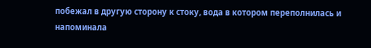побежал в другую сторону к стоку, вода в котором переполнилась и напоминала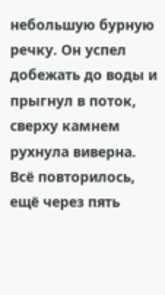небольшую бурную речку. Он успел добежать до воды и прыгнул в поток, сверху камнем рухнула виверна. Всё повторилось, ещё через пять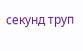секунд труп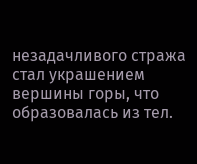незадачливого стража стал украшением вершины горы, что образовалась из тел.